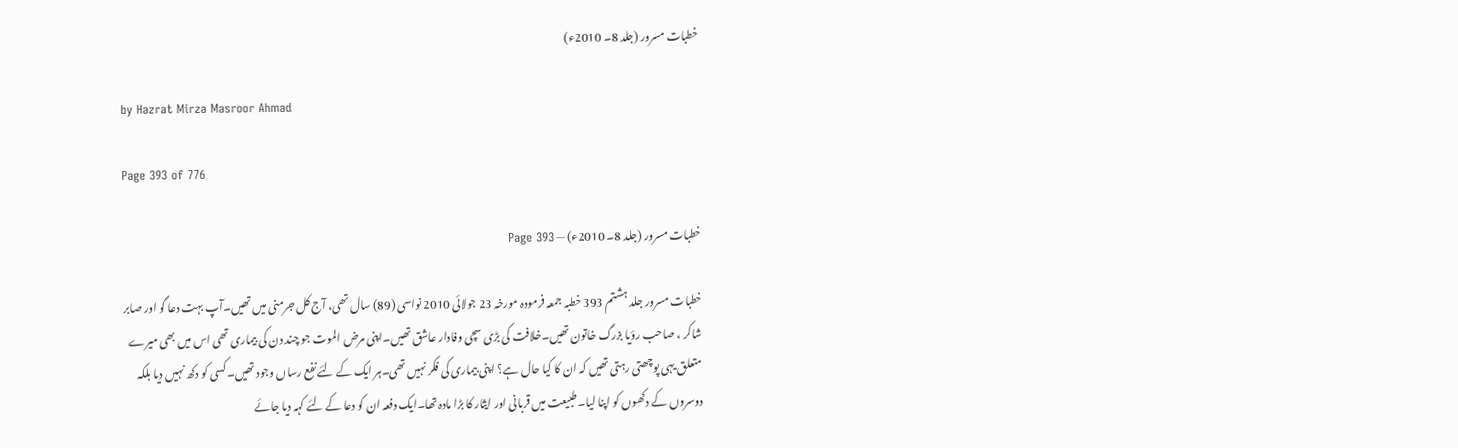خطبات مسرور (جلد 8۔ 2010ء)

by Hazrat Mirza Masroor Ahmad

Page 393 of 776

خطبات مسرور (جلد 8۔ 2010ء) — Page 393

خطبات مسرور جلد ہشتم 393 خطبہ جمعہ فرمودہ مورخہ 23 جولائی 2010 نواسی (89) سال تھی، آج کل جرمنی میں تھیں۔آپ بہت دعا گو اور صابر شاکر ، صاحب رؤیا بزرگ خاتون تھیں۔خلافت کی بڑی سچی وفادار عاشق تھیں۔اپنی مرض الموت جو چند دن کی بیماری تھی اس میں بھی میرے متعلق یہی پوچھتی رہتی تھیں کہ ان کا کیا حال ہے؟ اپنی بیماری کی فکر نہیں تھی۔ہر ایک کے لئے نفع رساں وجود تھیں۔کسی کو دکھ نہیں دیا بلکہ دوسروں کے دکھوں کو اپنا لیا۔طبیعت میں قربانی اور ایثار کا بڑا مادہ تھا۔ایک دفعہ ان کو دعا کے لئے کہہ دیا جائے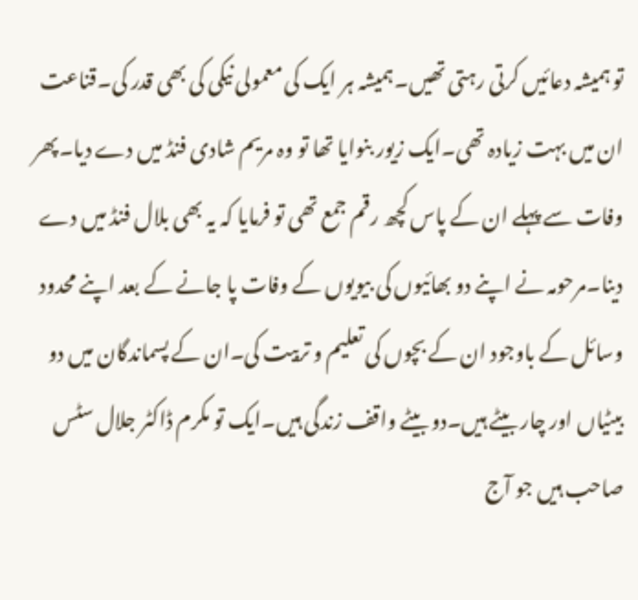تو ہمیشہ دعائیں کرتی رہتی تھیں۔ہمیشہ ہر ایک کی معمولی نیکی کی بھی قدر کی۔قناعت ان میں بہت زیادہ تھی۔ایک زیور بنوایا تھا تو وہ مریم شادی فنڈ میں دے دیا۔پھر وفات سے پہلے ان کے پاس کچھ رقم جمع تھی تو فرمایا کہ یہ بھی بلال فنڈ میں دے دینا۔مرحومہ نے اپنے دو بھائیوں کی بیویوں کے وفات پا جانے کے بعد اپنے محدود وسائل کے باوجود ان کے بچوں کی تعلیم و تربیت کی۔ان کے پسماندگان میں دو بیٹیاں اور چار بیٹے ہیں۔دو بیٹے واقف زندگی ہیں۔ایک تو مکرم ڈاکٹر جلال سٹس صاحب ہیں جو آج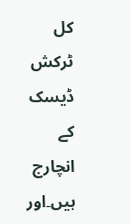کل ٹرکش ڈیسک کے انچارج ہیں۔اور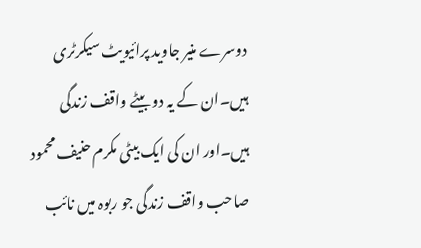دوسرے منیر جاوید پرائیویٹ سیکرٹری ہیں۔ان کے یہ دو بیٹے واقف زندگی ہیں۔اور ان کی ایک بیٹی مکرم حنیف محمود صاحب واقف زندگی جو ربوہ میں نائب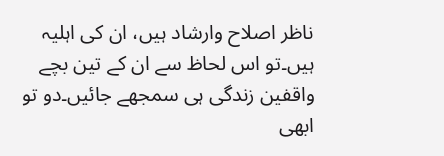ناظر اصلاح وارشاد ہیں، ان کی اہلیہ ہیں۔تو اس لحاظ سے ان کے تین بچے واقفین زندگی ہی سمجھے جائیں۔دو تو ابھی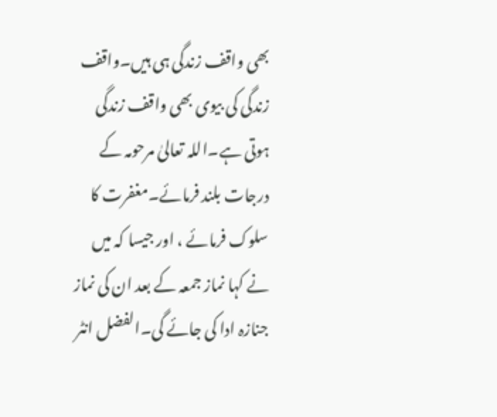بھی واقف زندگی ہی ہیں۔واقف زندگی کی بیوی بھی واقف زندگی ہوتی ہے۔اللہ تعالیٰ مرحومہ کے درجات بلند فرمائے۔مغفرت کا سلوک فرمائے ، اور جیسا کہ میں نے کہا نماز جمعہ کے بعد ان کی نماز جنازہ ادا کی جائے گی۔الفضل انٹر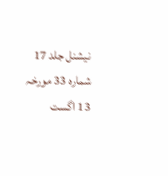نیشنل جلد 17 شماره 33 مورخہ 13 اگست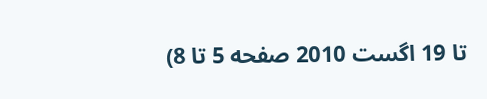تا 19 اگست 2010 صفحه 5 تا 8)